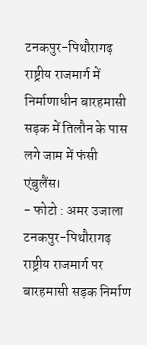टनकपुर-पिथौरागढ़ राष्ट्रीय राजमार्ग में निर्माणाधीन बारहमासी सड़क में तिलौन के पास लगे जाम में फंसी एंबुलैंस।
- फोटो : अमर उजाला
टनकपुर-पिथौरागढ़ राष्ट्रीय राजमार्ग पर बारहमासी सड़क निर्माण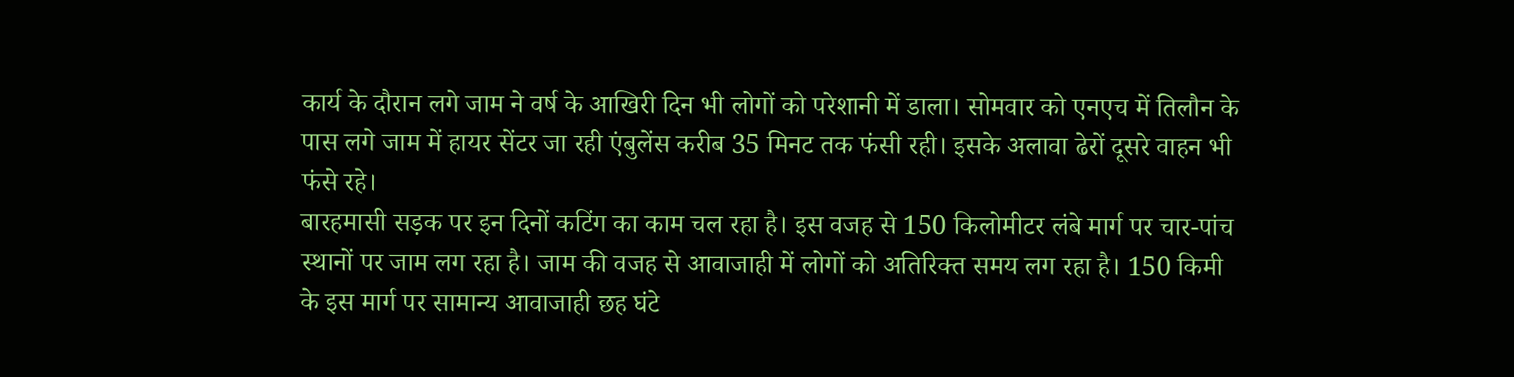कार्य के दौरान लगे जाम ने वर्ष के आखिरी दिन भी लोगों को परेशानी में डाला। सोमवार को एनएच में तिलौन के पास लगे जाम में हायर सेंटर जा रही एंबुलेंस करीब 35 मिनट तक फंसी रही। इसके अलावा ढेरों दूसरे वाहन भी फंसे रहे।
बारहमासी सड़क पर इन दिनों कटिंग का काम चल रहा है। इस वजह से 150 किलोमीटर लंबे मार्ग पर चार-पांच स्थानों पर जाम लग रहा है। जाम की वजह से आवाजाही में लोगों को अतिरिक्त समय लग रहा है। 150 किमी के इस मार्ग पर सामान्य आवाजाही छह घंटे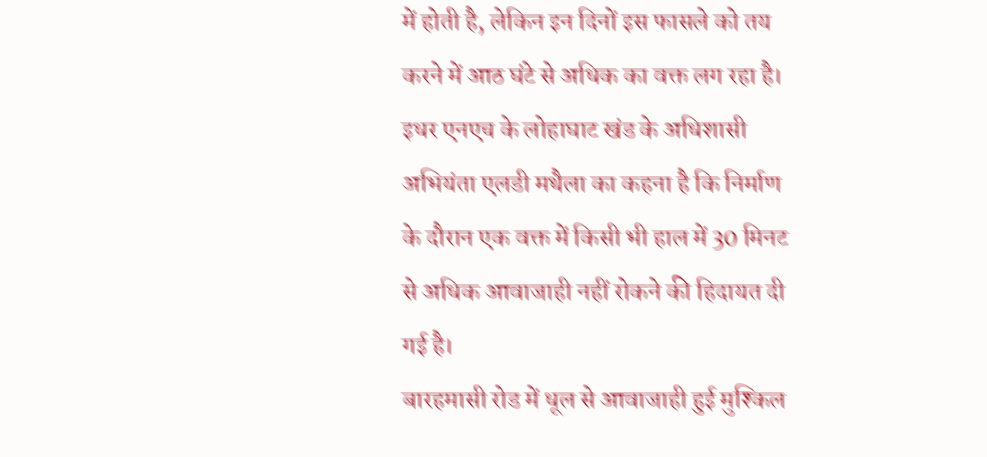में होती है, लेकिन इन दिनों इस फासले को तय करने में आठ घंटे से अधिक का वक्त लग रहा है।
इधर एनएच के लोहाघाट खंड के अधिशासी अभियंता एलडी मथैला का कहना है कि निर्माण के दौरान एक वक्त में किसी भी हाल में 30 मिनट से अधिक आवाजाही नहीं रोकने की हिदायत दी गई है।
बारहमासी रोड में धूल से आवाजाही हुई मुश्किल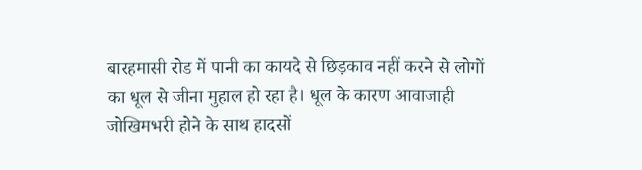बारहमासी रोड में पानी का कायदे से छिड़काव नहीं करने से लोगों का धूल से जीना मुहाल हो रहा है। धूल के कारण आवाजाही जोखिमभरी होने के साथ हादसों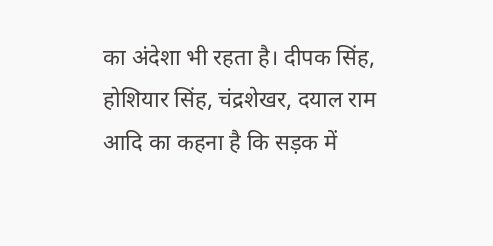का अंदेशा भी रहता है। दीपक सिंह, होशियार सिंह, चंद्रशेखर, दयाल राम आदि का कहना है कि सड़क में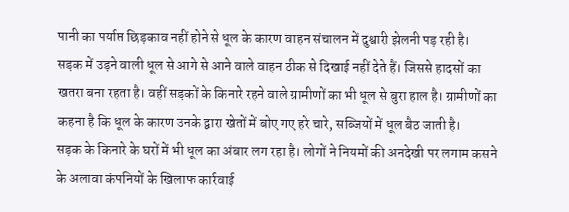पानी का पर्याप्त छिड़काव नहीं होने से धूल के कारण वाहन संचालन में दुश्वारी झेलनी पड़ रही है।
सड़क में उड़ने वाली धूल से आगे से आने वाले वाहन ठीक से दिखाई नहीं देते हैं। जिससे हादसों का खतरा बना रहता है। वहीं सड़कों के किनारे रहने वाले ग्रामीणों का भी धूल से बुरा हाल है। ग्रामीणों का कहना है कि धूल के कारण उनके द्वारा खेतों में बोए गए हरे चारे, सब्जियों में धूल बैठ जाती है।
सड़क के किनारे के घरों में भी धूल का अंबार लग रहा है। लोगों ने नियमों की अनदेखी पर लगाम कसने के अलावा कंपनियों के खिलाफ कार्रवाई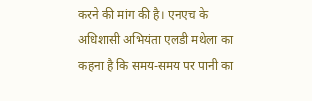करने की मांग की है। एनएच के अधिशासी अभियंता एलडी मथेला का कहना है कि समय-समय पर पानी का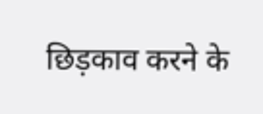छिड़काव करने के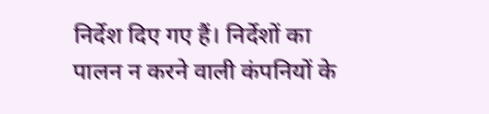निर्देश दिए गए हैं। निर्देशों का पालन न करने वाली कंपनियों के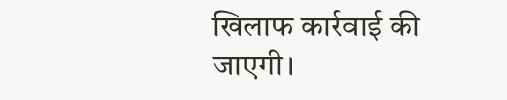खिलाफ कार्रवाई की जाएगी।